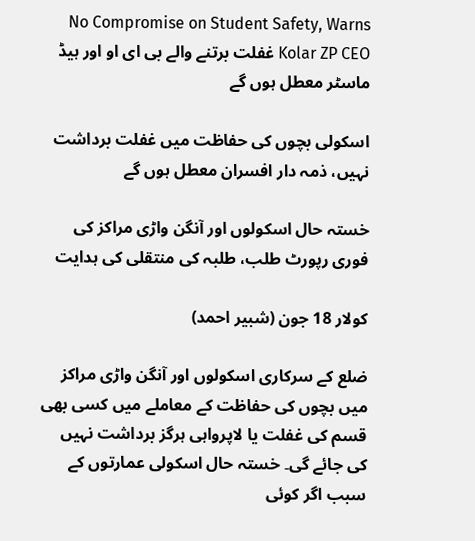No Compromise on Student Safety, Warns Kolar ZP CEO غفلت برتنے والے بی ای او اور ہیڈ ماسٹر معطل ہوں گے

اسکولی بچوں کی حفاظت میں غفلت برداشت نہیں، ذمہ دار افسران معطل ہوں گے

خستہ حال اسکولوں اور آنگن واڑی مراکز کی فوری رپورٹ طلب، طلبہ کی منتقلی کی ہدایت

کولار 18 جون (شبیر احمد)

ضلع کے سرکاری اسکولوں اور آنگن واڑی مراکز میں بچوں کی حفاظت کے معاملے میں کسی بھی قسم کی غفلت یا لاپرواہی ہرگز برداشت نہیں کی جائے گی۔ خستہ حال اسکولی عمارتوں کے سبب اگر کوئی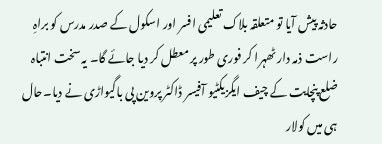حادثہ پیش آیا تو متعلقہ بلاک تعلیمی افسر اور اسکول کے صدر مدرس کو براہِ راست ذمہ دار ٹھہرا کر فوری طور پر معطل کر دیا جائے گا۔ یہ سخت انتباہ ضلع پنچایت کے چیف ایگزیکٹیو آفیسر ڈاکٹر پروین پی باگیواڑی نے دیا۔حال ہی میں کولار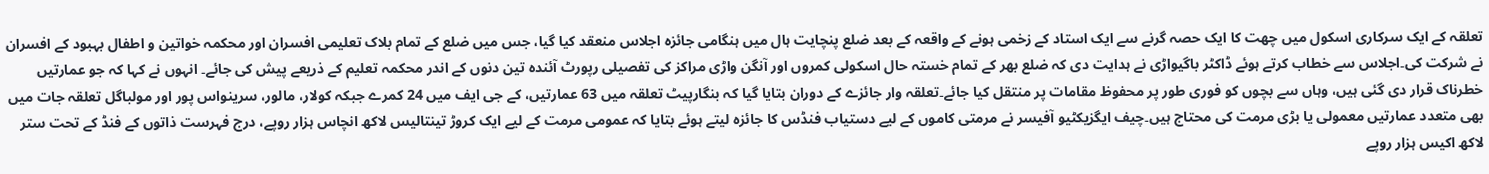تعلقہ کے ایک سرکاری اسکول میں چھت کا ایک حصہ گرنے سے ایک استاد کے زخمی ہونے کے واقعہ کے بعد ضلع پنچایت ہال میں ہنگامی جائزہ اجلاس منعقد کیا گیا، جس میں ضلع کے تمام بلاک تعلیمی افسران اور محکمہ خواتین و اطفال بہبود کے افسران نے شرکت کی۔اجلاس سے خطاب کرتے ہوئے ڈاکٹر باگیواڑی نے ہدایت دی کہ ضلع بھر کے تمام خستہ حال اسکولی کمروں اور آنگن واڑی مراکز کی تفصیلی رپورٹ آئندہ تین دنوں کے اندر محکمہ تعلیم کے ذریعے پیش کی جائے۔ انہوں نے کہا کہ جو عمارتیں خطرناک قرار دی گئی ہیں، وہاں سے بچوں کو فوری طور پر محفوظ مقامات پر منتقل کیا جائے۔تعلقہ وار جائزے کے دوران بتایا گیا کہ بنگارپیٹ تعلقہ میں 63 عمارتیں، کے جی ایف میں 24 کمرے جبکہ کولار، مالور، سرینواس پور اور مولباگل تعلقہ جات میں بھی متعدد عمارتیں معمولی یا بڑی مرمت کی محتاج ہیں۔چیف ایگزیکٹیو آفیسر نے مرمتی کاموں کے لیے دستیاب فنڈس کا جائزہ لیتے ہوئے بتایا کہ عمومی مرمت کے لیے ایک کروڑ تینتالیس لاکھ انچاس ہزار روپے، درج فہرست ذاتوں کے فنڈ کے تحت ستر لاکھ اکیس ہزار روپے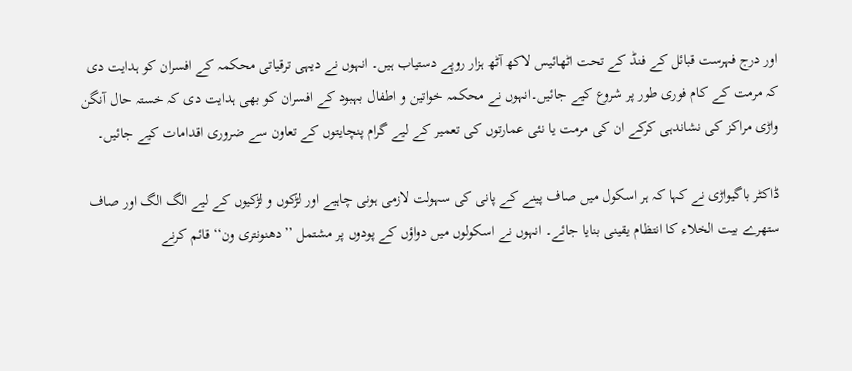اور درج فہرست قبائل کے فنڈ کے تحت اٹھائیس لاکھ آٹھ ہزار روپے دستیاب ہیں۔ انہوں نے دیہی ترقیاتی محکمہ کے افسران کو ہدایت دی کہ مرمت کے کام فوری طور پر شروع کیے جائیں۔انہوں نے محکمہ خواتین و اطفال بہبود کے افسران کو بھی ہدایت دی کہ خستہ حال آنگن واڑی مراکز کی نشاندہی کرکے ان کی مرمت یا نئی عمارتوں کی تعمیر کے لیے گرام پنچایتوں کے تعاون سے ضروری اقدامات کیے جائیں۔

ڈاکٹر باگیواڑی نے کہا کہ ہر اسکول میں صاف پینے کے پانی کی سہولت لازمی ہونی چاہیے اور لڑکوں و لڑکیوں کے لیے الگ الگ اور صاف ستھرے بیت الخلاء کا انتظام یقینی بنایا جائے۔ انہوں نے اسکولوں میں دواؤں کے پودوں پر مشتمل ’’دھنونتری ون‘‘ قائم کرنے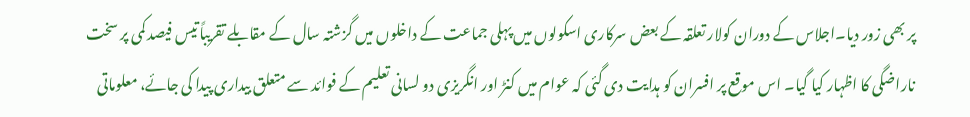پر بھی زور دیا۔اجلاس کے دوران کولار تعلقہ کے بعض سرکاری اسکولوں میں پہلی جماعت کے داخلوں میں گزشتہ سال کے مقابلے تقریباً تیس فیصد کمی پر سخت ناراضگی کا اظہار کیا گیا۔ اس موقع پر افسران کو ہدایت دی گئی کہ عوام میں کنڑ اور انگریزی دو لسانی تعلیم کے فوائد سے متعلق بیداری پیدا کی جائے، معلوماتی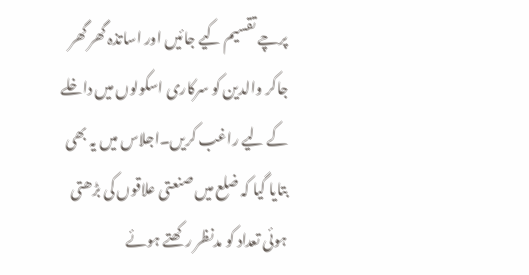پرچے تقسیم کیے جائیں اور اساتذہ گھر گھر جاکر والدین کو سرکاری اسکولوں میں داخلے کے لیے راغب کریں۔اجلاس میں یہ بھی بتایا گیا کہ ضلع میں صنعتی علاقوں کی بڑھتی ہوئی تعداد کو مدنظر رکھتے ہوئے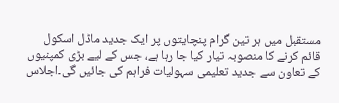مستقبل میں ہر تین گرام پنچایتوں پر ایک جدید ماڈل اسکول قائم کرنے کا منصوبہ تیار کیا جا رہا ہے، جس کے لیے بڑی کمپنیوں کے تعاون سے جدید تعلیمی سہولیات فراہم کی جائیں گی۔اجلاس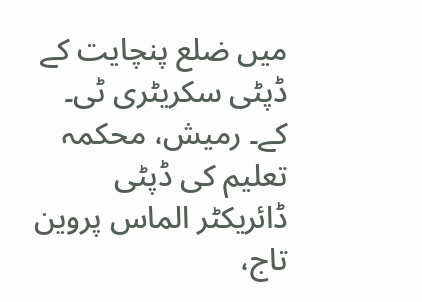میں ضلع پنچایت کے ڈپٹی سکریٹری ٹی۔ کے۔ رمیش، محکمہ تعلیم کی ڈپٹی ڈائریکٹر الماس پروین تاج،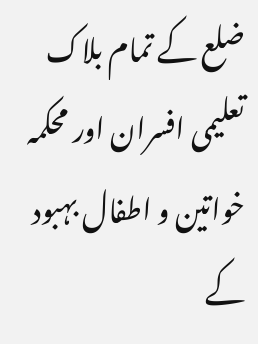ضلع کے تمام بلاک تعلیمی افسران اور محکمہ خواتین و اطفال بہبود کے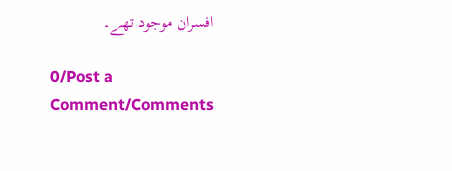افسران موجود تھے۔

0/Post a Comment/Comments